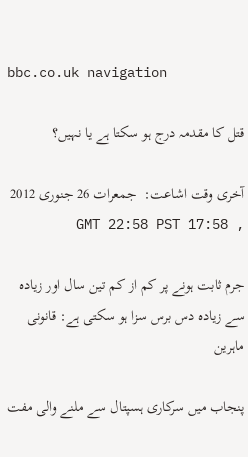bbc.co.uk navigation

قتل کا مقدمہ درج ہو سکتا ہے یا نہیں؟

آخری وقت اشاعت:  جمعرات 26 جنوری 2012 , 17:58 GMT 22:58 PST

جرم ثابت ہونے پر کم از کم تین سال اور زیادہ سے زیادہ دس برس سزا ہو سکتی ہے: قانونی ماہرین

پنجاب میں سرکاری ہسپتال سے ملنے والی مفت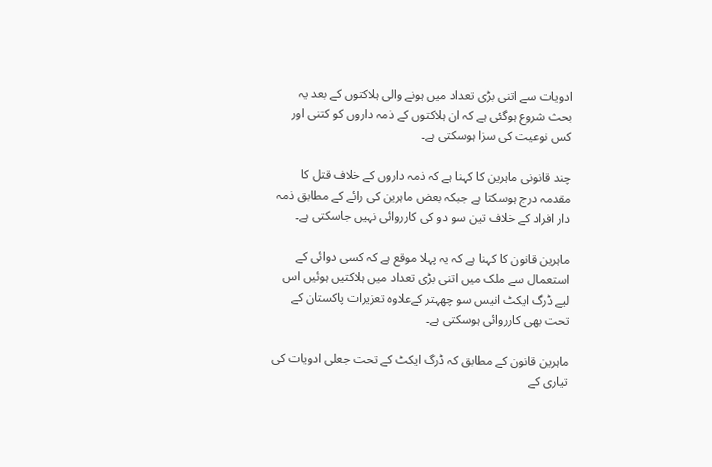ادویات سے اتنی بڑی تعداد میں ہونے والی ہلاکتوں کے بعد یہ بحث شروع ہوگئی ہے کہ ان ہلاکتوں کے ذمہ داروں کو کتنی اور کس نوعیت کی سزا ہوسکتی ہے۔

چند قانونی ماہرین کا کہنا ہے کہ ذمہ داروں کے خلاف قتل کا مقدمہ درج ہوسکتا ہے جبکہ بعض ماہرین کی رائے کے مطابق ذمہ دار افراد کے خلاف تین سو دو کی کارروائی نہیں جاسکتی ہے۔

ماہرین قانون کا کہنا ہے کہ یہ پہلا موقع ہے کہ کسی دوائی کے استعمال سے ملک میں اتنی بڑی تعداد میں ہلاکتیں ہوئیں اس لیے ڈرگ ایکٹ انیس سو چھہتر کےعلاوہ تعزیرات پاکستان کے تحت بھی کارروائی ہوسکتی ہے۔

ماہرین قانون کے مطابق کہ ڈرگ ایکٹ کے تحت جعلی ادویات کی تیاری کے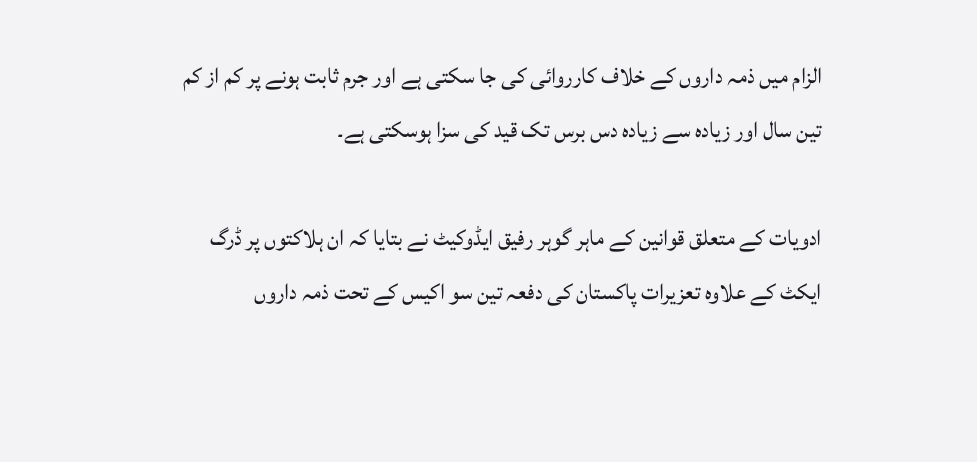الزام میں ذمہ داروں کے خلاف کارروائی کی جا سکتی ہے اور جرم ثابت ہونے پر کم از کم تین سال اور زیادہ سے زیادہ دس برس تک قید کی سزا ہوسکتی ہے۔

ادویات کے متعلق قوانین کے ماہر گوہر رفیق ایڈوکیٹ نے بتایا کہ ان ہلاکتوں پر ڈرگ ایکٹ کے علاوہ تعزیرات پاکستان کی دفعہ تین سو اکیس کے تحت ذمہ داروں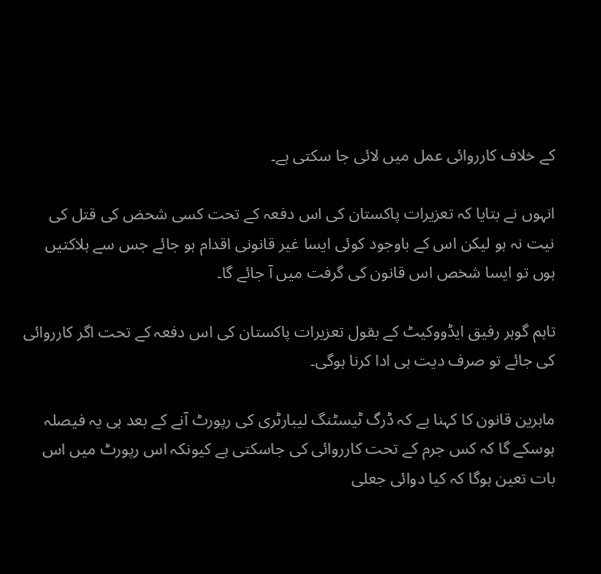کے خلاف کارروائی عمل میں لائی جا سکتی ہے۔

انہوں نے بتایا کہ تعزیرات پاکستان کی اس دفعہ کے تحت کسی شحض کی قتل کی نیت نہ ہو لیکن اس کے باوجود کوئی ایسا غیر قانونی اقدام ہو جائے جس سے ہلاکتیں ہوں تو ایسا شخص اس قانون کی گرفت میں آ جائے گا۔

تاہم گوہر رفیق ایڈووکیٹ کے بقول تعزیرات پاکستان کی اس دفعہ کے تحت اگر کارروائی کی جائے تو صرف دیت ہی ادا کرنا ہوگی۔

ماہرین قانون کا کہنا ہے کہ ڈرگ ٹیسٹنگ لیبارٹری کی رپورٹ آنے کے بعد ہی یہ فیصلہ ہوسکے گا کہ کس جرم کے تحت کارروائی کی جاسکتی ہے کیونکہ اس رپورٹ میں اس بات تعین ہوگا کہ کیا دوائی جعلی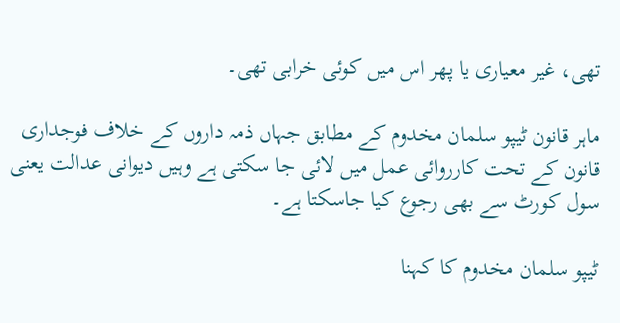تھی، غیر معیاری یا پھر اس میں کوئی خرابی تھی۔

ماہر قانون ٹیپو سلمان مخدوم کے مطابق جہاں ذمہ داروں کے خلاف فوجداری قانون کے تحت کارروائی عمل میں لائی جا سکتی ہے وہیں دیوانی عدالت یعنی سول کورٹ سے بھی رجوع کیا جاسکتا ہے۔

ٹیپو سلمان مخدوم کا کہنا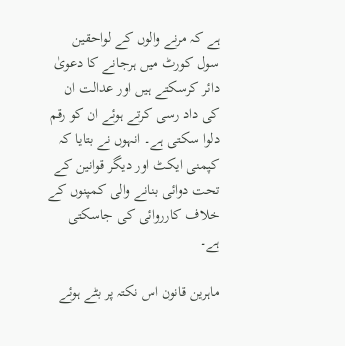ہے کہ مرنے والوں کے لواحقین سول کورٹ میں ہرجانے کا دعویٰ دائر کرسکتے ہیں اور عدالت ان کی داد رسی کرتے ہوئے ان کو رقم دلوا سکتی ہے۔ انہوں نے بتایا کہ کپمنی ایکٹ اور دیگر قوانین کے تحت دوائی بنانے والی کمپنوں کے خلاف کارروائی کی جاسکتی ہے۔

ماہرین قانون اس نکتہ پر بٹے ہوئے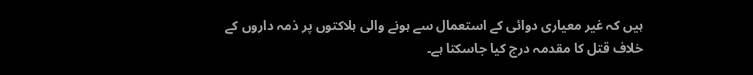ہیں کہ غیر معیاری دوائی کے استعمال سے ہونے والی ہلاکتوں پر ذمہ داروں کے خلاف قتل کا مقدمہ درج کیا جاسکتا ہے۔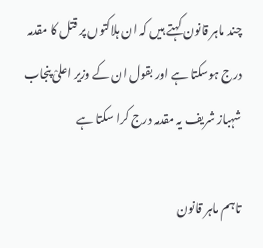چند ماہر قانون کہتے ہیں کہ ان ہلاکتوں پر قتل کا مقدمہ درج ہوسکتا ہے اور بقول ان کے وزیر اعلیْ پنجاب شہباز شریف یہ مقدمہ درج کرا سکتا ہے

تاہم ماہر قانون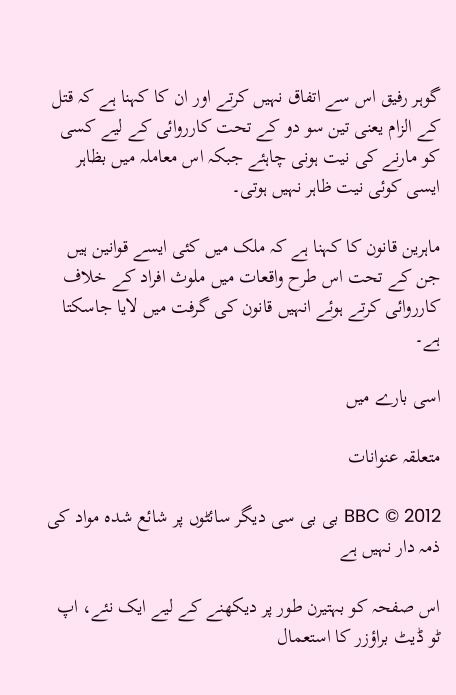گوہر رفیق اس سے اتفاق نہیں کرتے اور ان کا کہنا ہے کہ قتل کے الزام یعنی تین سو دو کے تحت کارروائی کے لیے کسی کو مارنے کی نیت ہونی چاہئے جبکہ اس معاملہ میں بظاہر ایسی کوئی نیت ظاہر نہیں ہوتی۔

ماہرین قانون کا کہنا ہے کہ ملک میں کئی ایسے قوانین ہیں جن کے تحت اس طرح واقعات میں ملوث افراد کے خلاف کارروائی کرتے ہوئے انہیں قانون کی گرفت میں لایا جاسکتا ہے۔

اسی بارے میں

متعلقہ عنوانات

BBC © 2012 بی بی سی دیگر سائٹوں پر شائع شدہ مواد کی ذمہ دار نہیں ہے

اس صفحہ کو بہتیرن طور پر دیکھنے کے لیے ایک نئے، اپ ٹو ڈیٹ براؤزر کا استعمال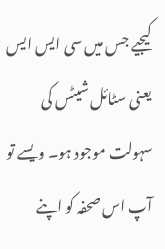کیجیے جس میں سی ایس ایس یعنی سٹائل شیٹس کی سہولت موجود ہو۔ ویسے تو آپ اس صحفہ کو اپنے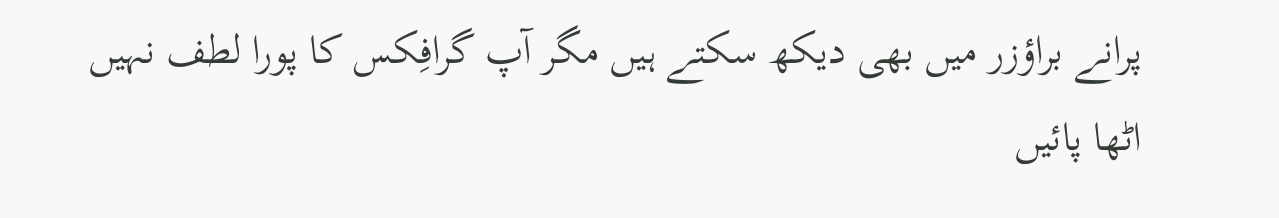پرانے براؤزر میں بھی دیکھ سکتے ہیں مگر آپ گرافِکس کا پورا لطف نہیں اٹھا پائیں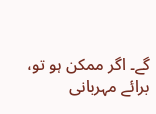گے۔ اگر ممکن ہو تو، برائے مہربانی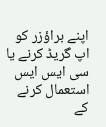اپنے براؤزر کو اپ گریڈ کرنے یا سی ایس ایس استعمال کرنے کے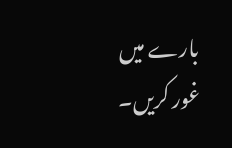بارے میں غور کریں۔